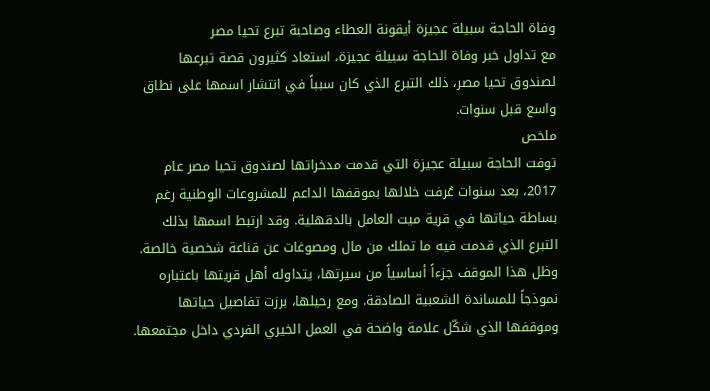وفاة الحاجة سبيلة عجيزة أيقونة العطاء وصاحبة تبرع تحيا مصر
مع تداول خبر وفاة الحاجة سبيلة عجيزة، استعاد كثيرون قصة تبرعها لصندوق تحيا مصر، ذلك التبرع الذي كان سبباً في انتشار اسمها على نطاق واسع قبل سنوات.
ملخص
توفت الحاجة سبيلة عجيزة التي قدمت مدخراتها لصندوق تحيا مصر عام 2017، بعد سنوات عُرفت خلالها بموقفها الداعم للمشروعات الوطنية رغم بساطة حياتها في قرية ميت العامل بالدقهلية. وقد ارتبط اسمها بذلك التبرع الذي قدمت فيه ما تملك من مال ومصوغات عن قناعة شخصية خالصة. وظل هذا الموقف جزءاً أساسياً من سيرتها، يتداوله أهل قريتها باعتباره نموذجاً للمساندة الشعبية الصادقة. ومع رحيلها، برزت تفاصيل حياتها وموقفها الذي شكّل علامة واضحة في العمل الخيري الفردي داخل مجتمعها.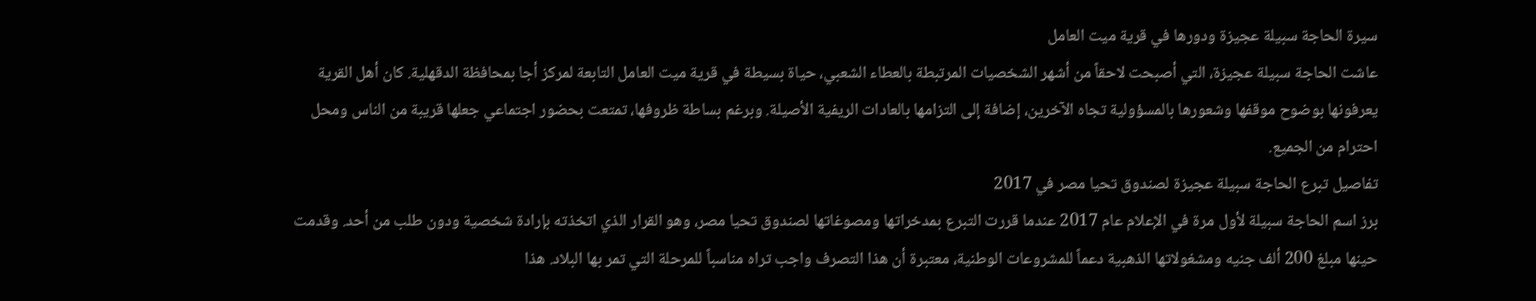سيرة الحاجة سبيلة عجيزة ودورها في قرية ميت العامل
عاشت الحاجة سبيلة عجيزة، التي أصبحت لاحقاً من أشهر الشخصيات المرتبطة بالعطاء الشعبي، حياة بسيطة في قرية ميت العامل التابعة لمركز أجا بمحافظة الدقهلية. كان أهل القرية يعرفونها بوضوح موقفها وشعورها بالمسؤولية تجاه الآخرين، إضافة إلى التزامها بالعادات الريفية الأصيلة. وبرغم بساطة ظروفها، تمتعت بحضور اجتماعي جعلها قريبة من الناس ومحل احترام من الجميع.
تفاصيل تبرع الحاجة سبيلة عجيزة لصندوق تحيا مصر في 2017
برز اسم الحاجة سبيلة لأول مرة في الإعلام عام 2017 عندما قررت التبرع بمدخراتها ومصوغاتها لصندوق تحيا مصر، وهو القرار الذي اتخذته بإرادة شخصية ودون طلب من أحد. وقدمت حينها مبلغ 200 ألف جنيه ومشغولاتها الذهبية دعماً للمشروعات الوطنية، معتبرة أن هذا التصرف واجب تراه مناسباً للمرحلة التي تمر بها البلاد. هذا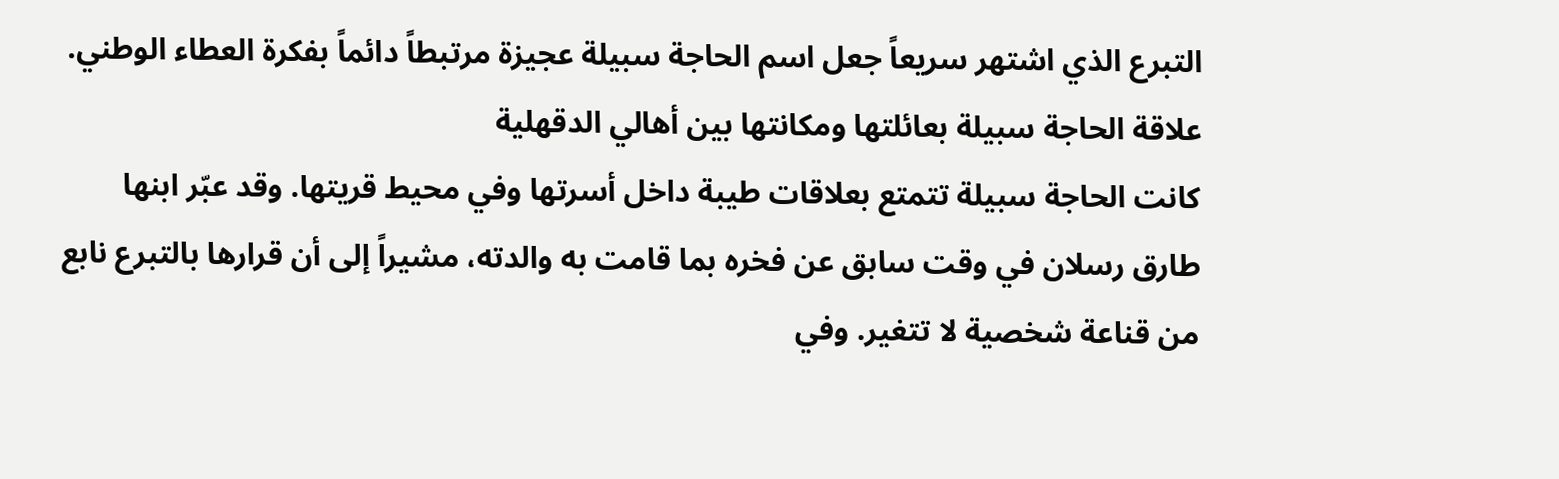التبرع الذي اشتهر سريعاً جعل اسم الحاجة سبيلة عجيزة مرتبطاً دائماً بفكرة العطاء الوطني.
علاقة الحاجة سبيلة بعائلتها ومكانتها بين أهالي الدقهلية
كانت الحاجة سبيلة تتمتع بعلاقات طيبة داخل أسرتها وفي محيط قريتها. وقد عبّر ابنها طارق رسلان في وقت سابق عن فخره بما قامت به والدته، مشيراً إلى أن قرارها بالتبرع نابع من قناعة شخصية لا تتغير. وفي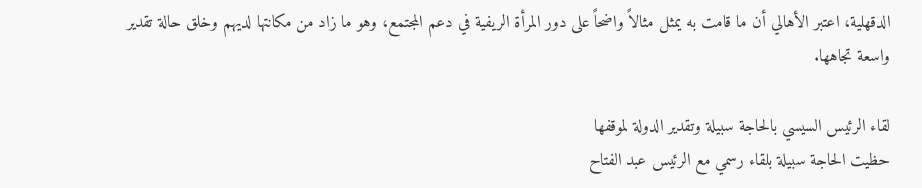الدقهلية، اعتبر الأهالي أن ما قامت به يمثل مثالاً واضحاً على دور المرأة الريفية في دعم المجتمع، وهو ما زاد من مكانتها لديهم وخلق حالة تقدير واسعة تجاهها.

لقاء الرئيس السيسي بالحاجة سبيلة وتقدير الدولة لموقفها
حظيت الحاجة سبيلة بلقاء رسمي مع الرئيس عبد الفتاح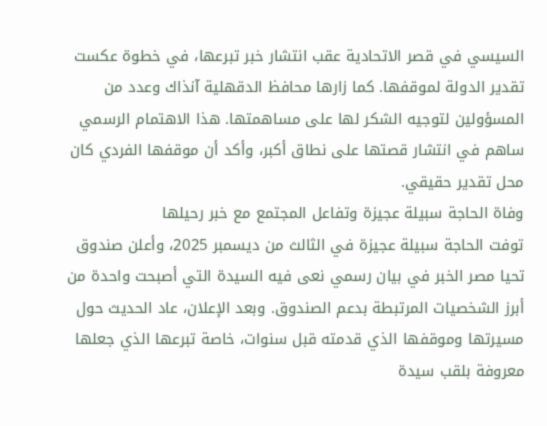السيسي في قصر الاتحادية عقب انتشار خبر تبرعها، في خطوة عكست تقدير الدولة لموقفها. كما زارها محافظ الدقهلية آنذاك وعدد من المسؤولين لتوجيه الشكر لها على مساهمتها. هذا الاهتمام الرسمي ساهم في انتشار قصتها على نطاق أكبر، وأكد أن موقفها الفردي كان محل تقدير حقيقي.
وفاة الحاجة سبيلة عجيزة وتفاعل المجتمع مع خبر رحيلها
توفت الحاجة سبيلة عجيزة في الثالث من ديسمبر 2025، وأعلن صندوق تحيا مصر الخبر في بيان رسمي نعى فيه السيدة التي أصبحت واحدة من أبرز الشخصيات المرتبطة بدعم الصندوق. وبعد الإعلان، عاد الحديث حول مسيرتها وموقفها الذي قدمته قبل سنوات، خاصة تبرعها الذي جعلها معروفة بلقب سيدة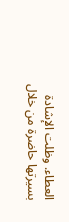العطاء. وظلت الإشادة بسيرتها حاضرة من خلال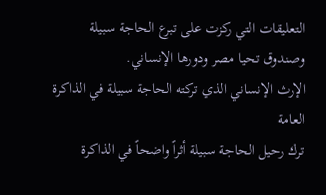التعليقات التي ركزت على تبرع الحاجة سبيلة وصندوق تحيا مصر ودورها الإنساني.
الإرث الإنساني الذي تركته الحاجة سبيلة في الذاكرة العامة
ترك رحيل الحاجة سبيلة أثراً واضحاً في الذاكرة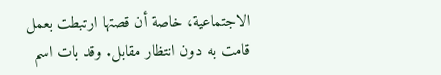الاجتماعية، خاصة أن قصتها ارتبطت بعمل قامت به دون انتظار مقابل. وقد بات اسم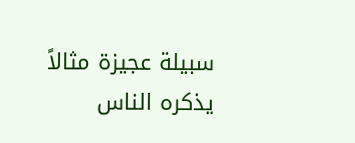سبيلة عجيزة مثالاً يذكره الناس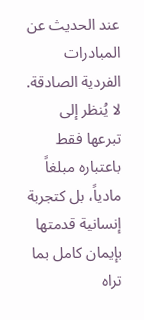عند الحديث عن المبادرات الفردية الصادقة. لا يُنظر إلى تبرعها فقط باعتباره مبلغاً مادياً، بل كتجربة إنسانية قدمتها بإيمان كامل بما تراه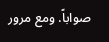صواباً. ومع مرور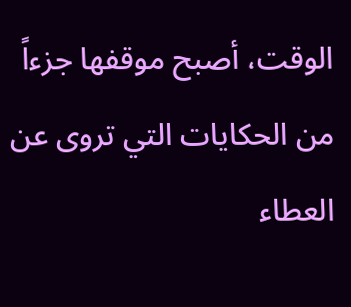الوقت، أصبح موقفها جزءاً من الحكايات التي تروى عن العطاء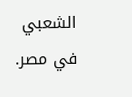الشعبي في مصر.